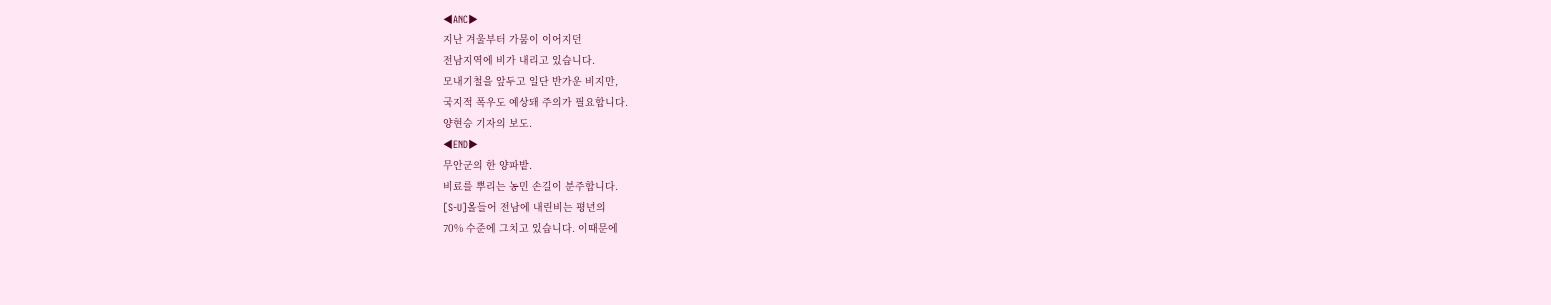◀ANC▶
지난 겨울부터 가뭄이 이어지던
전남지역에 비가 내리고 있습니다.
모내기철을 앞두고 일단 반가운 비지만,
국지적 폭우도 예상돼 주의가 필요합니다.
양현승 기자의 보도.
◀END▶
무안군의 한 양파밭.
비료를 뿌리는 농민 손길이 분주합니다.
[S-U]올들어 전남에 내린비는 평년의
70% 수준에 그치고 있습니다. 이때문에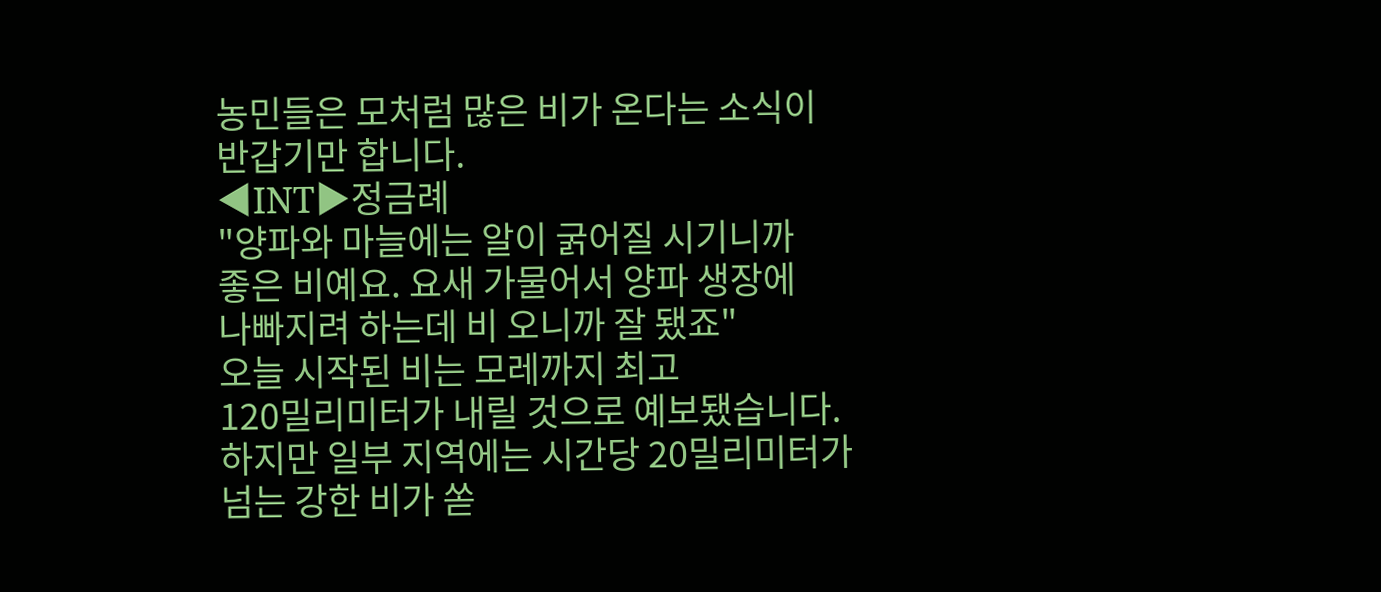농민들은 모처럼 많은 비가 온다는 소식이
반갑기만 합니다.
◀INT▶정금례
"양파와 마늘에는 알이 굵어질 시기니까
좋은 비예요. 요새 가물어서 양파 생장에
나빠지려 하는데 비 오니까 잘 됐죠"
오늘 시작된 비는 모레까지 최고
120밀리미터가 내릴 것으로 예보됐습니다.
하지만 일부 지역에는 시간당 20밀리미터가
넘는 강한 비가 쏟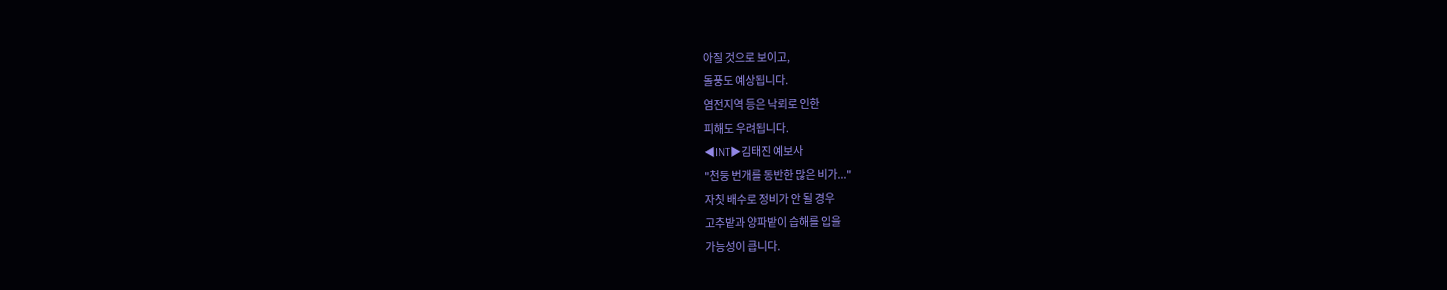아질 것으로 보이고,
돌풍도 예상됩니다.
염전지역 등은 낙뢰로 인한
피해도 우려됩니다.
◀INT▶김태진 예보사
"천둥 번개를 동반한 많은 비가..."
자칫 배수로 정비가 안 될 경우
고추밭과 양파밭이 습해를 입을
가능성이 큽니다.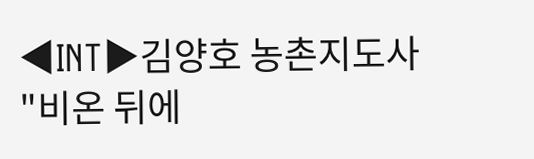◀INT▶김양호 농촌지도사
"비온 뒤에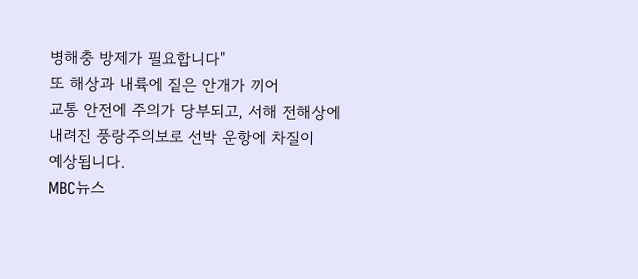병해충 방제가 필요합니다"
또 해상과 내륙에 짙은 안개가 끼어
교통 안전에 주의가 당부되고, 서해 전해상에
내려진 풍랑주의보로 선박 운항에 차질이
예상됩니다.
MBC뉴스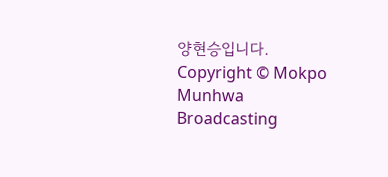양현승입니다.
Copyright © Mokpo Munhwa Broadcasting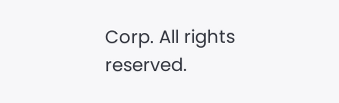Corp. All rights reserved.